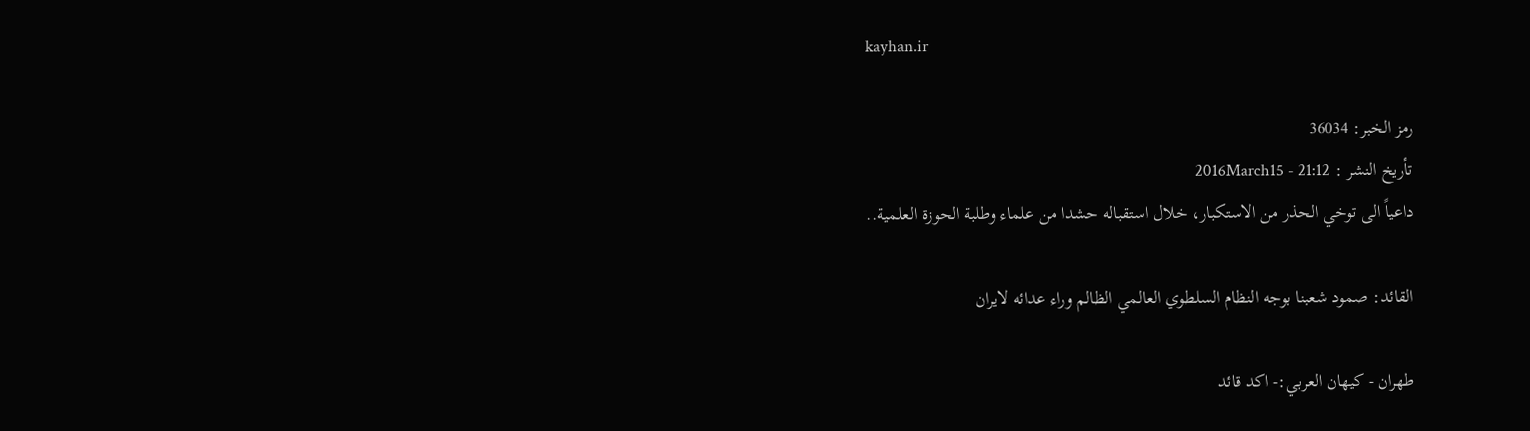kayhan.ir

رمز الخبر: 36034
تأريخ النشر : 2016March15 - 21:12
داعياً الى توخي الحذر من الاستكبار، خلال استقباله حشدا من علماء وطلبة الحوزة العلمية..

القائد: صمود شعبنا بوجه النظام السلطوي العالمي الظالم وراء عدائه لايران

طهران - كيهان العربي:- اكد قائد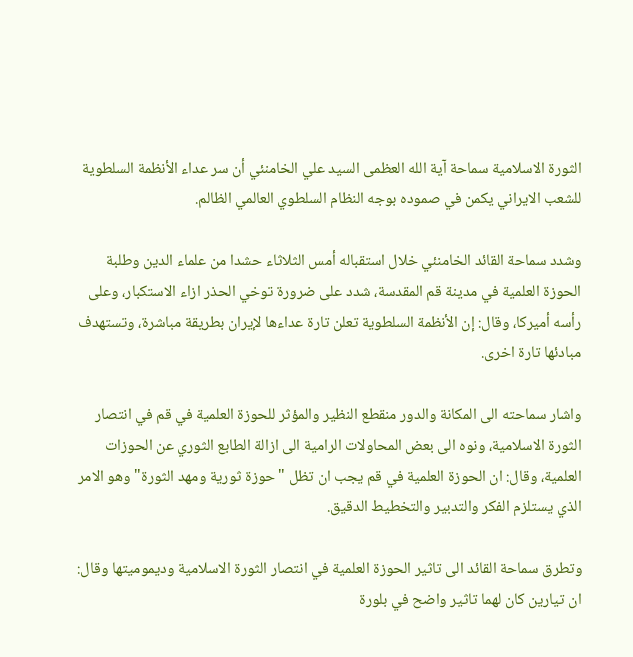الثورة الاسلامية سماحة آية الله العظمى السيد علي الخامنئي أن سر عداء الأنظمة السلطوية للشعب الايراني يكمن في صموده بوجه النظام السلطوي العالمي الظالم.

وشدد سماحة القائد الخامنئي خلال استقباله أمس الثلاثاء حشدا من علماء الدين وطلبة الحوزة العلمية في مدينة قم المقدسة، شدد على ضرورة توخي الحذر ازاء الاستكبار، وعلى رأسه أميركا، وقال: إن الأنظمة السلطوية تعلن تارة عداءها لإيران بطريقة مباشرة، وتستهدف مبادئها تارة اخرى.

واشار سماحته الى المكانة والدور منقطع النظير والمؤثر للحوزة العلمية في قم في انتصار الثورة الاسلامية، ونوه الى بعض المحاولات الرامية الى ازالة الطابع الثوري عن الحوزات العلمية، وقال: ان الحوزة العلمية في قم يجب ان تظل "حوزة ثورية ومهد الثورة" وهو الامر الذي يستلزم الفكر والتدبير والتخطيط الدقيق.

وتطرق سماحة القائد الى تاثير الحوزة العلمية في انتصار الثورة الاسلامية وديموميتها وقال: ان تيارين كان لهما تاثير واضح في بلورة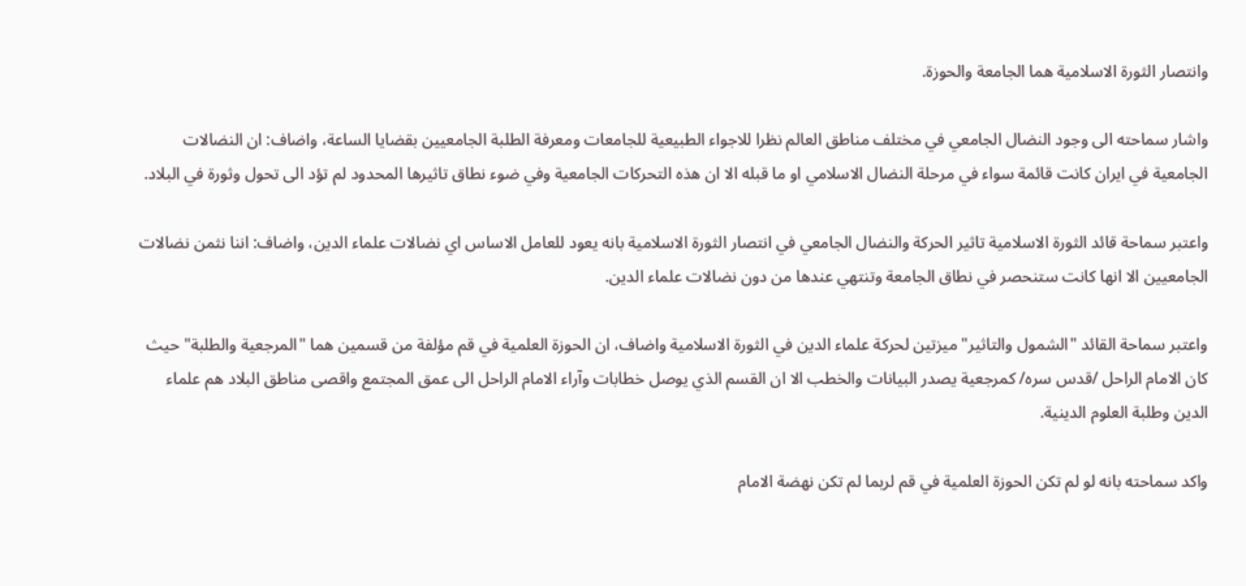وانتصار الثورة الاسلامية هما الجامعة والحوزة.

واشار سماحته الى وجود النضال الجامعي في مختلف مناطق العالم نظرا للاجواء الطبيعية للجامعات ومعرفة الطلبة الجامعيين بقضايا الساعة، واضاف: ان النضالات الجامعية في ايران كانت قائمة سواء في مرحلة النضال الاسلامي او ما قبله الا ان هذه التحركات الجامعية وفي ضوء نطاق تاثيرها المحدود لم تؤد الى تحول وثورة في البلاد.

واعتبر سماحة قائد الثورة الاسلامية تاثير الحركة والنضال الجامعي في انتصار الثورة الاسلامية بانه يعود للعامل الاساس اي نضالات علماء الدين، واضاف: اننا نثمن نضالات الجامعيين الا انها كانت ستنحصر في نطاق الجامعة وتنتهي عندها من دون نضالات علماء الدين.

واعتبر سماحة القائد "الشمول والتاثير" ميزتين لحركة علماء الدين في الثورة الاسلامية واضاف، ان الحوزة العلمية في قم مؤلفة من قسمين هما "المرجعية والطلبة" حيث كان الامام الراحل /قدس سره/ كمرجعية يصدر البيانات والخطب الا ان القسم الذي يوصل خطابات وآراء الامام الراحل الى عمق المجتمع واقصى مناطق البلاد هم علماء الدين وطلبة العلوم الدينية.

واكد سماحته بانه لو لم تكن الحوزة العلمية في قم لربما لم تكن نهضة الامام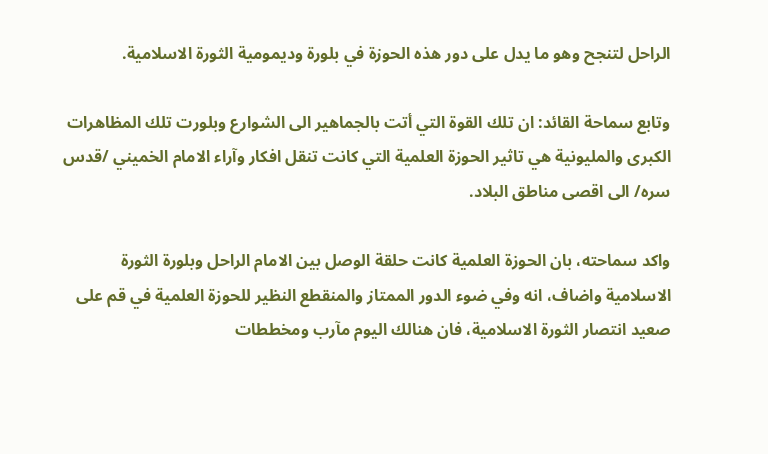الراحل لتنجح وهو ما يدل على دور هذه الحوزة في بلورة وديمومية الثورة الاسلامية.

وتابع سماحة القائد: ان تلك القوة التي أتت بالجماهير الى الشوارع وبلورت تلك المظاهرات الكبرى والمليونية هي تاثير الحوزة العلمية التي كانت تنقل افكار وآراء الامام الخميني /قدس سره/ الى اقصى مناطق البلاد.

واكد سماحته، بان الحوزة العلمية كانت حلقة الوصل بين الامام الراحل وبلورة الثورة الاسلامية واضاف، انه وفي ضوء الدور الممتاز والمنقطع النظير للحوزة العلمية في قم على صعيد انتصار الثورة الاسلامية، فان هنالك اليوم مآرب ومخططات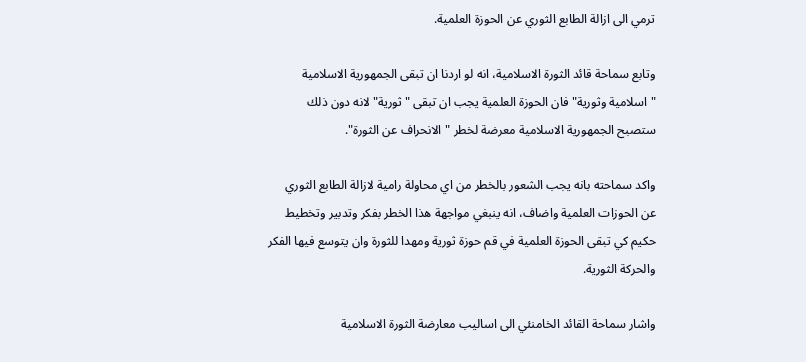ترمي الى ازالة الطابع الثوري عن الحوزة العلمية.

وتابع سماحة قائد الثورة الاسلامية، انه لو اردنا ان تبقى الجمهورية الاسلامية "اسلامية وثورية" فان الحوزة العلمية يجب ان تبقى "ثورية" لانه دون ذلك ستصبح الجمهورية الاسلامية معرضة لخطر "الانحراف عن الثورة".

واكد سماحته بانه يجب الشعور بالخطر من اي محاولة رامية لازالة الطابع الثوري عن الحوزات العلمية واضاف، انه ينبغي مواجهة هذا الخطر بفكر وتدبير وتخطيط حكيم كي تبقى الحوزة العلمية في قم حوزة ثورية ومهدا للثورة وان يتوسع فيها الفكر والحركة الثورية.

واشار سماحة القائد الخامنئي الى اساليب معارضة الثورة الاسلامية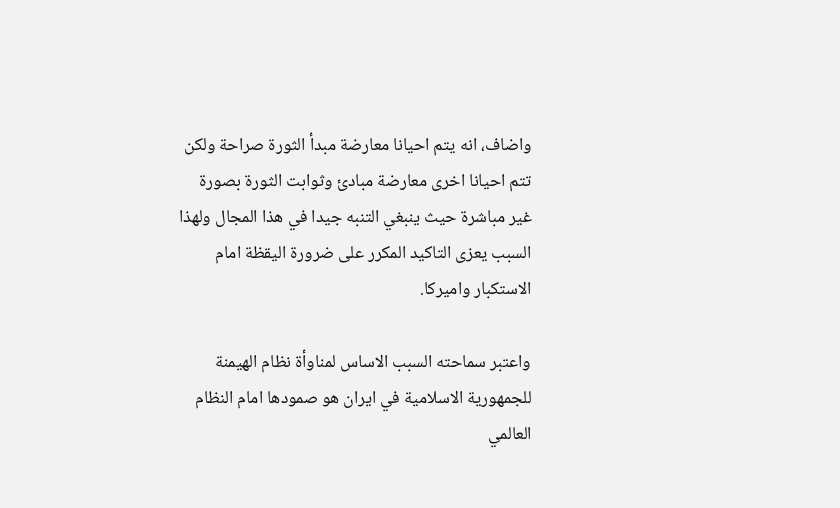واضاف، انه يتم احيانا معارضة مبدأ الثورة صراحة ولكن تتم احيانا اخرى معارضة مبادئ وثوابت الثورة بصورة غير مباشرة حيث ينبغي التنبه جيدا في هذا المجال ولهذا السبب يعزى التاكيد المكرر على ضرورة اليقظة امام الاستكبار واميركا.

واعتبر سماحته السبب الاساس لمناوأة نظام الهيمنة للجمهورية الاسلامية في ايران هو صمودها امام النظام العالمي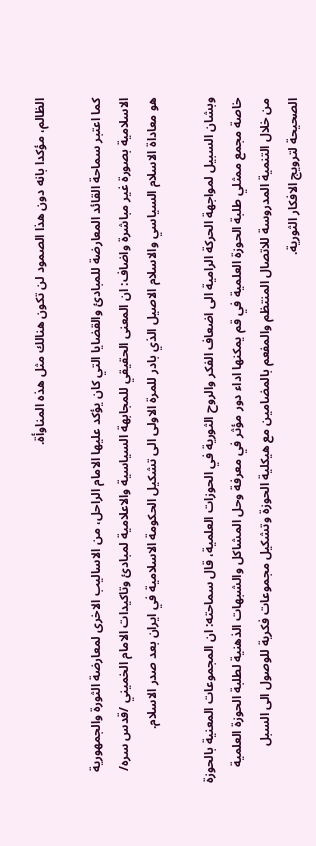الظالم، مؤكدا بانه دون هذا الصمود لن تكون هنالك مثل هذه المناوأة.

كما اعتبر سماحة القائد المعارضة للمبادئ والقضايا التي كان يؤكد عليها الامام الراحل، من الاساليب الاخرى لمعارضة الثورة والجمهورية الاسلامية بصورة غير مباشرة واضاف: ان المعنى الحقيقي للمجابهة السياسية والاعلامية لمبادئ وتاكيدات الامام الخميني /قدس سره/ هو معاداة الاسلام السياسي والاسلام الاصيل الذي بادر للمرة الاولى الى تشكيل الحكومة الاسلامية في ايران بعد صدر الاسلام.

وبشان السبيل لمواجهة الحركة الرامية الى اضعاف الفكر والروح الثورية في الحوزات العلمية، قال سماحته: ان المجموعات المعنية بالحوزة خاصة مجمع ممثلي طلبة الحوزة العلمية في قم يمكنها اداء دور مؤثر في معرفة وحل المشاكل والشبهات الذهنية لطلبة الحوزة العلمية من خلال التنمية المدروسة للاتصال المنتظم والمفعم بالمضامين مع هيكلية الحوزة وتشكيل مجموعات فكرية للوصول الى السبل الصحيحة لترويج الافكار الثورية.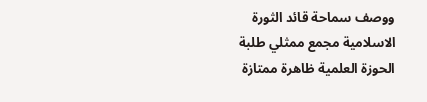ووصف سماحة قائد الثورة الاسلامية مجمع ممثلي طلبة الحوزة العلمية ظاهرة ممتازة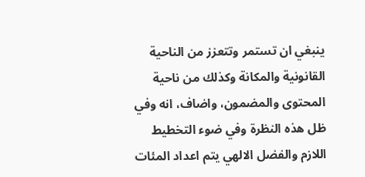ينبغي ان تستمر وتتعزز من الناحية القانونية والمكانة وكذلك من ناحية المحتوى والمضمون، واضاف، انه وفي ظل هذه النظرة وفي ضوء التخطيط اللازم والفضل الالهي يتم اعداد المئات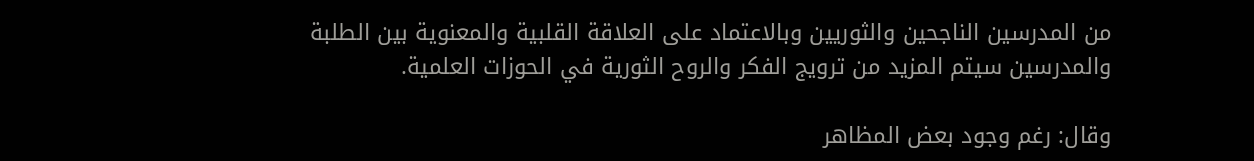من المدرسين الناجحين والثوريين وبالاعتماد على العلاقة القلبية والمعنوية بين الطلبة والمدرسين سيتم المزيد من ترويج الفكر والروح الثورية في الحوزات العلمية.

وقال: رغم وجود بعض المظاهر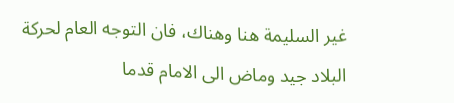غير السليمة هنا وهناك، فان التوجه العام لحركة البلاد جيد وماض الى الامام قدما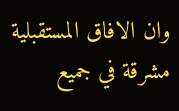وان الافاق المستقبلية مشرقة في جميع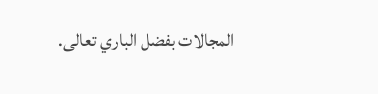المجالات بفضل الباري تعالى.